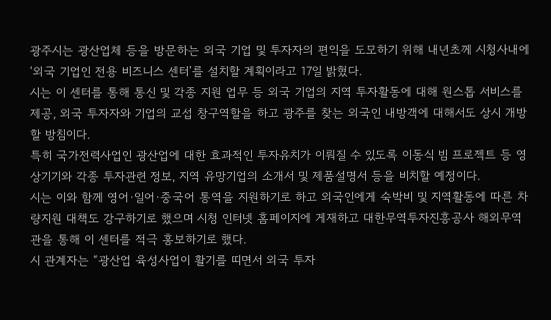광주시는 광산업체 등을 방문하는 외국 기업 및 투자자의 편익을 도모하기 위해 내년초께 시청사내에 ‘외국 기업인 전용 비즈니스 센터’를 설치할 계획이라고 17일 밝혔다.
시는 이 센터를 통해 통신 및 각종 지원 업무 등 외국 기업의 지역 투자활동에 대해 원스톱 서비스를 제공, 외국 투자자와 기업의 교섭 창구역할을 하고 광주를 찾는 외국인 내방객에 대해서도 상시 개방할 방침이다.
특히 국가전력사업인 광산업에 대한 효과적인 투자유치가 이뤄질 수 있도록 이동식 빔 프로젝트 등 영상기기와 각종 투자관련 정보, 지역 유망기업의 소개서 및 제품설명서 등을 비치할 예정이다.
시는 이와 함께 영어·일어·중국어 통역을 지원하기로 하고 외국인에게 숙박비 및 지역활동에 따른 차량지원 대책도 강구하기로 했으며 시청 인터넷 홈페이지에 게재하고 대한무역투자진흥공사 해외무역관을 통해 이 센터를 적극 홍보하기로 했다.
시 관계자는 “광산업 육성사업이 활기를 띠면서 외국 투자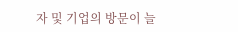자 및 기업의 방문이 늘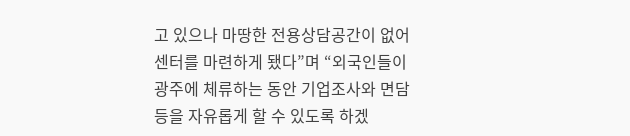고 있으나 마땅한 전용상담공간이 없어 센터를 마련하게 됐다”며 “외국인들이 광주에 체류하는 동안 기업조사와 면담 등을 자유롭게 할 수 있도록 하겠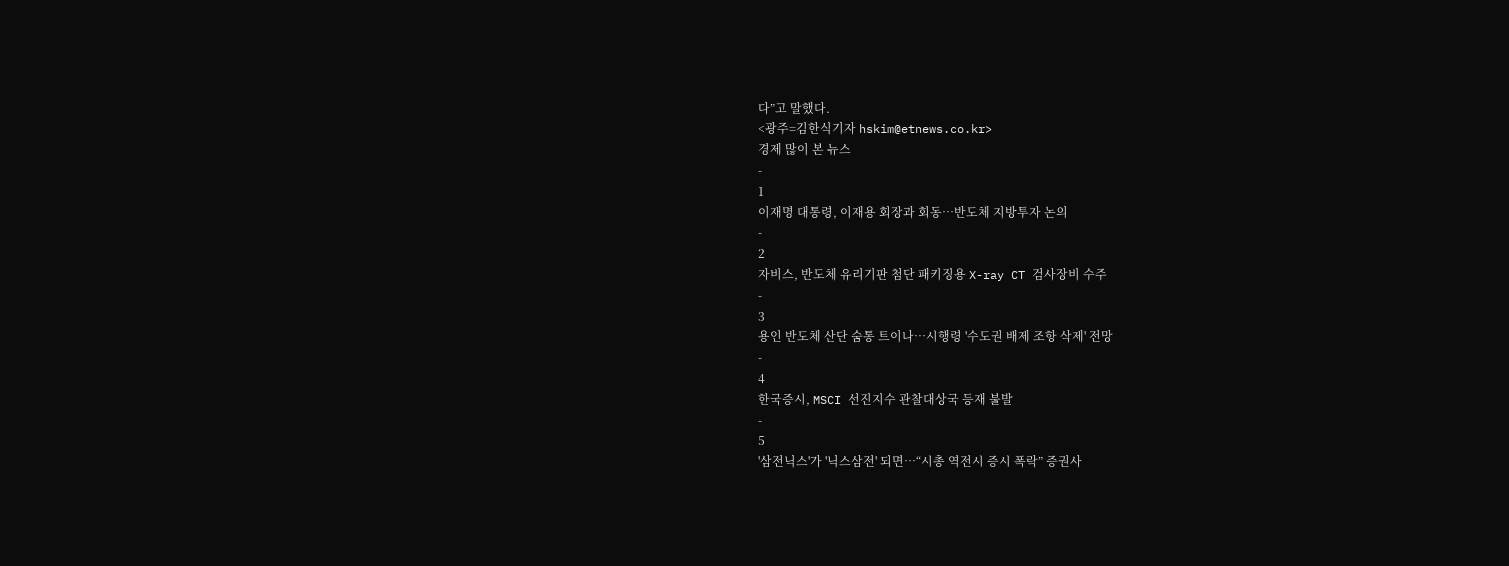다”고 말했다.
<광주=김한식기자 hskim@etnews.co.kr>
경제 많이 본 뉴스
-
1
이재명 대통령, 이재용 회장과 회동…반도체 지방투자 논의
-
2
자비스, 반도체 유리기판 첨단 패키징용 X-ray CT 검사장비 수주
-
3
용인 반도체 산단 숨통 트이나…시행령 '수도권 배제 조항 삭제' 전망
-
4
한국증시, MSCI 선진지수 관찰대상국 등재 불발
-
5
'삼전닉스'가 '닉스삼전' 되면…“시총 역전시 증시 폭락” 증권사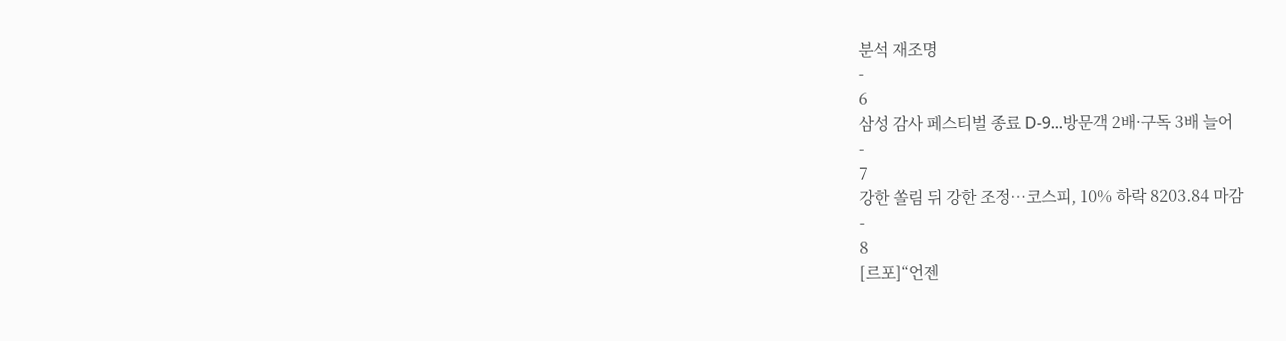분석 재조명
-
6
삼성 감사 페스티벌 종료 D-9...방문객 2배·구독 3배 늘어
-
7
강한 쏠림 뒤 강한 조정…코스피, 10% 하락 8203.84 마감
-
8
[르포]“언젠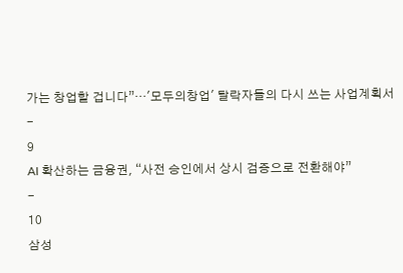가는 창업할 겁니다”…'모두의창업' 탈락자들의 다시 쓰는 사업계획서
-
9
AI 확산하는 금융권, “사전 승인에서 상시 검증으로 전환해야”
-
10
삼성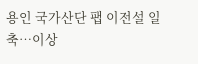용인 국가산단 팹 이전설 일축…이상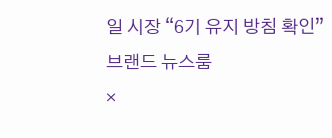일 시장 “6기 유지 방침 확인”
브랜드 뉴스룸
×